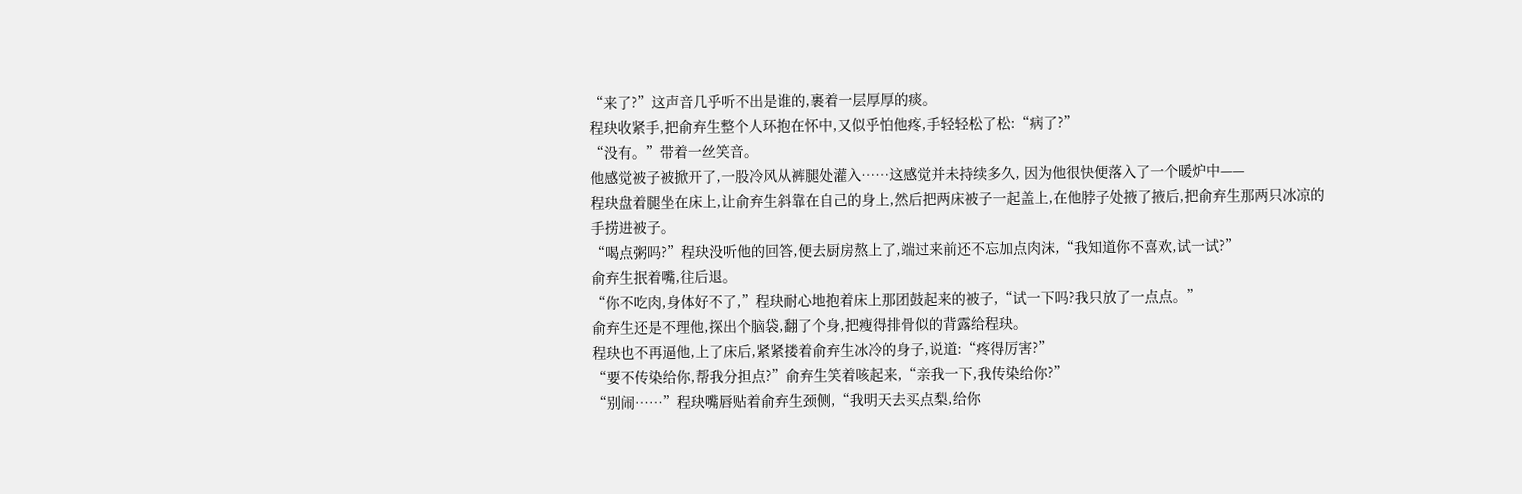“来了?”这声音几乎听不出是谁的,裹着一层厚厚的痰。
程玦收紧手,把俞弃生整个人环抱在怀中,又似乎怕他疼,手轻轻松了松:“病了?”
“没有。”带着一丝笑音。
他感觉被子被掀开了,一股冷风从裤腿处灌入……这感觉并未持续多久, 因为他很快便落入了一个暖炉中——
程玦盘着腿坐在床上,让俞弃生斜靠在自己的身上,然后把两床被子一起盖上,在他脖子处掖了掖后,把俞弃生那两只冰凉的手捞进被子。
“喝点粥吗?”程玦没听他的回答,便去厨房熬上了,端过来前还不忘加点肉沫,“我知道你不喜欢,试一试?”
俞弃生抿着嘴,往后退。
“你不吃肉,身体好不了,”程玦耐心地抱着床上那团鼓起来的被子,“试一下吗?我只放了一点点。”
俞弃生还是不理他,探出个脑袋,翻了个身,把瘦得排骨似的背露给程玦。
程玦也不再逼他,上了床后,紧紧搂着俞弃生冰冷的身子,说道:“疼得厉害?”
“要不传染给你,帮我分担点?”俞弃生笑着咳起来,“亲我一下,我传染给你?”
“别闹……”程玦嘴唇贴着俞弃生颈侧,“我明天去买点梨,给你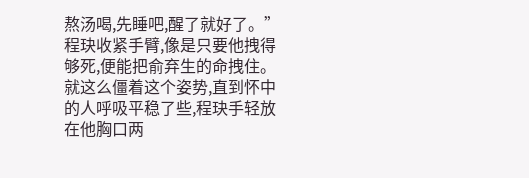熬汤喝,先睡吧,醒了就好了。”
程玦收紧手臂,像是只要他拽得够死,便能把俞弃生的命拽住。就这么僵着这个姿势,直到怀中的人呼吸平稳了些,程玦手轻放在他胸口两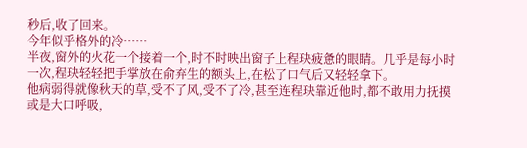秒后,收了回来。
今年似乎格外的冷……
半夜,窗外的火花一个接着一个,时不时映出窗子上程玦疲惫的眼睛。几乎是每小时一次,程玦轻轻把手掌放在俞弃生的额头上,在松了口气后又轻轻拿下。
他病弱得就像秋天的草,受不了风,受不了冷,甚至连程玦靠近他时,都不敢用力抚摸或是大口呼吸,